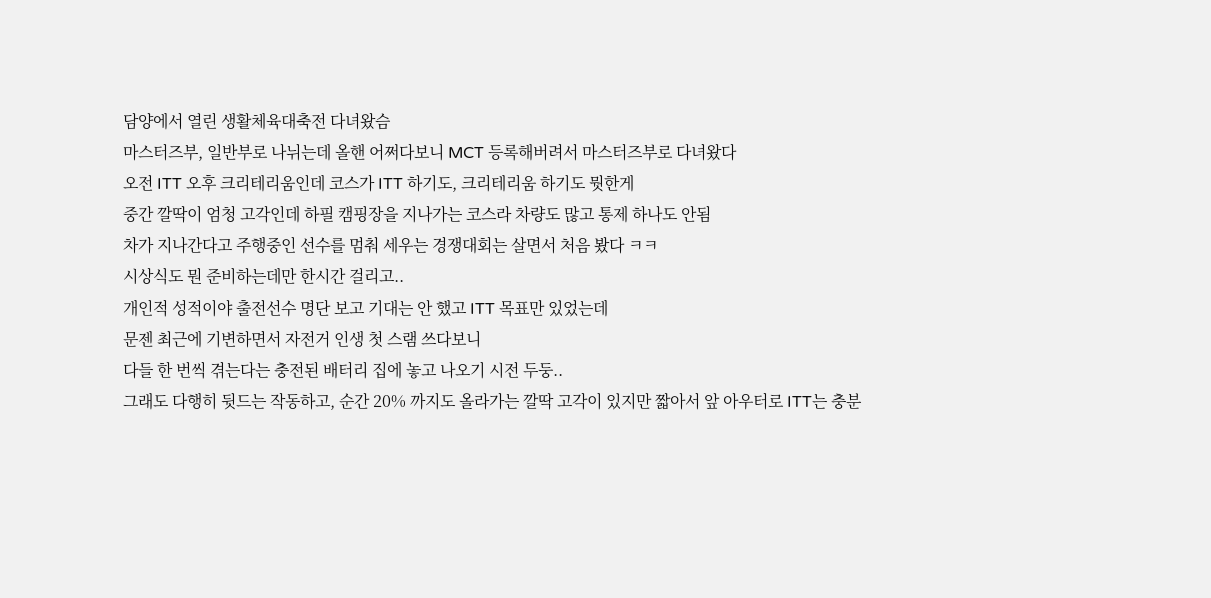담양에서 열린 생활체육대축전 다녀왔슴
마스터즈부, 일반부로 나뉘는데 올핸 어쩌다보니 MCT 등록해버려서 마스터즈부로 다녀왔다
오전 ITT 오후 크리테리움인데 코스가 ITT 하기도, 크리테리움 하기도 뭣한게
중간 깔딱이 엄청 고각인데 하필 캠핑장을 지나가는 코스라 차량도 많고 통제 하나도 안됨
차가 지나간다고 주행중인 선수를 멈춰 세우는 경쟁대회는 살면서 처음 봤다 ㅋㅋ
시상식도 뭔 준비하는데만 한시간 걸리고..
개인적 성적이야 출전선수 명단 보고 기대는 안 했고 ITT 목표만 있었는데
문젠 최근에 기변하면서 자전거 인생 첫 스램 쓰다보니
다들 한 번씩 겪는다는 충전된 배터리 집에 놓고 나오기 시전 두둥..
그래도 다행히 뒷드는 작동하고, 순간 20% 까지도 올라가는 깔딱 고각이 있지만 짧아서 앞 아우터로 ITT는 충분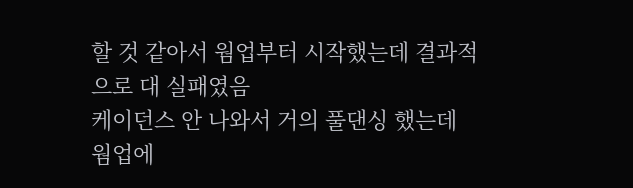할 것 같아서 웜업부터 시작했는데 결과적으로 대 실패였음
케이던스 안 나와서 거의 풀댄싱 했는데 웜업에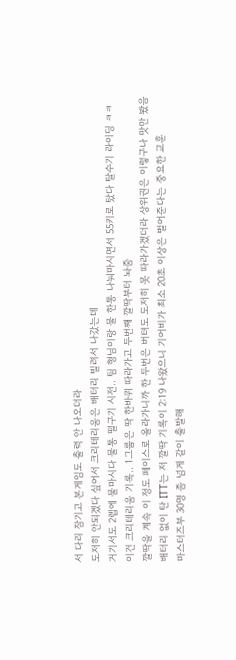서 다리 잠기고 본게임도 출력 안 나오더라
도저히 안되겠다 싶어서 크리테리움은 배터리 빌려서 나갔는데
거기서도 2렙에 물마시다 물통 떨구기 시전.. 팀 형님이랑 물 한통 나눠마시면서 55키로 탔다 탈수기 라이딩 ㅋㅋ
이건 크리테리움 기록.. 1그룹은 딱 한바퀴 따라가고 두번째 깔딱부터 놔줌
깔딱을 계속 이 정도 페이스로 올라가니까 한 두번은 버텨도 도저히 못 따라가겠더라 상위권은 이렇구나 맛만 봤음
배터리 없이 탄 ITT는 저 깔딱 기록이 2:19 나왔으니 기어비가 최소 20초 이상은 벌어준다는 중요한 교훈
마스터즈부 30명 좀 넘게 같이 출발해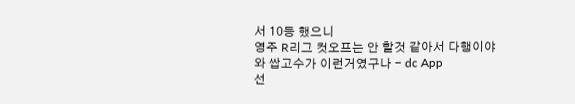서 10등 했으니
영주 R리그 컷오프는 안 할것 같아서 다행이야
와 쌉고수가 이런거였구나 - dc App
선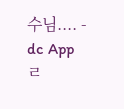수님.... - dc App
ㄹ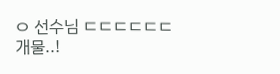ㅇ 선수님 ㄷㄷㄷㄷㄷㄷ
개물..!